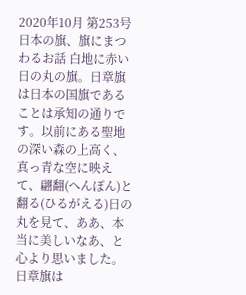2020年10月 第253号 日本の旗、旗にまつわるお話 白地に赤い日の丸の旗。日章旗は日本の国旗であることは承知の通りです。以前にある聖地の深い森の上高く、真っ青な空に映えて、翩翻(へんぽん)と翻る(ひるがえる)日の丸を見て、ああ、本当に美しいなあ、と心より思いました。日章旗は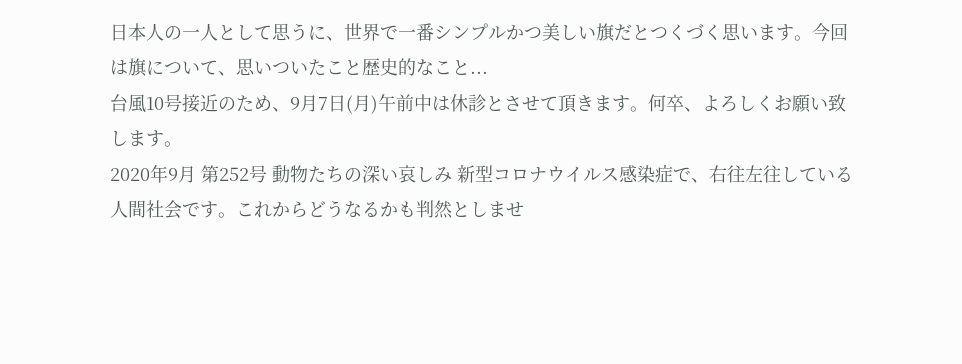日本人の一人として思うに、世界で一番シンプルかつ美しい旗だとつくづく思います。今回は旗について、思いついたこと歴史的なこと...
台風10号接近のため、9月7日(月)午前中は休診とさせて頂きます。何卒、よろしくお願い致します。
2020年9月 第252号 動物たちの深い哀しみ 新型コロナウイルス感染症で、右往左往している人間社会です。これからどうなるかも判然としませ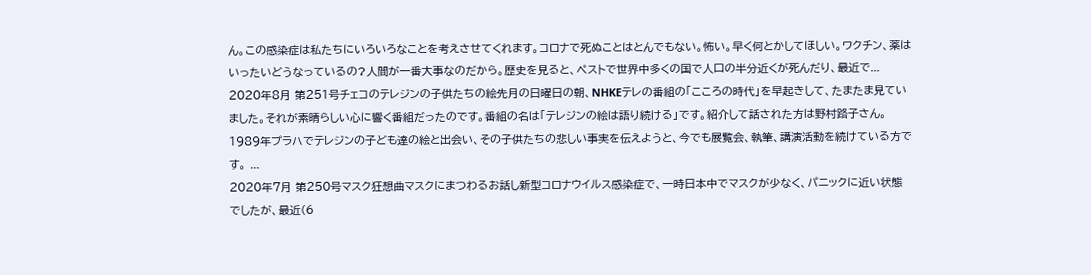ん。この感染症は私たちにいろいろなことを考えさせてくれます。コロナで死ぬことはとんでもない。怖い。早く何とかしてほしい。ワクチン、薬はいったいどうなっているの?人間が一番大事なのだから。歴史を見ると、ペストで世界中多くの国で人口の半分近くが死んだり、最近で...
2020年8月 第251号チェコのテレジンの子供たちの絵先月の日曜日の朝、NHKEテレの番組の「こころの時代」を早起きして、たまたま見ていました。それが素晴らしい心に響く番組だったのです。番組の名は「テレジンの絵は語り続ける」です。紹介して話された方は野村路子さん。1989年プラハでテレジンの子ども達の絵と出会い、その子供たちの悲しい事実を伝えようと、今でも展覧会、執筆、講演活動を続けている方です。 ...
2020年7月 第250号マスク狂想曲マスクにまつわるお話し新型コロナウイルス感染症で、一時日本中でマスクが少なく、パニックに近い状態でしたが、最近(6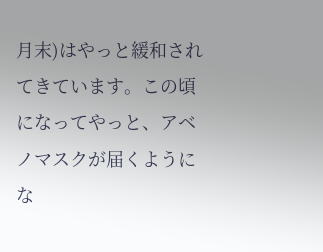月末)はやっと緩和されてきています。この頃になってやっと、アベノマスクが届くようにな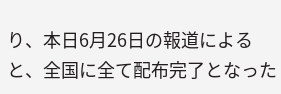り、本日6月26日の報道によると、全国に全て配布完了となった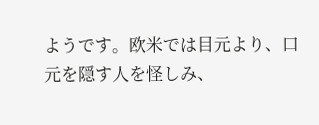ようです。欧米では目元より、口元を隠す人を怪しみ、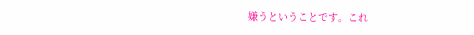嫌うということです。これ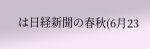は日経新聞の春秋(6月23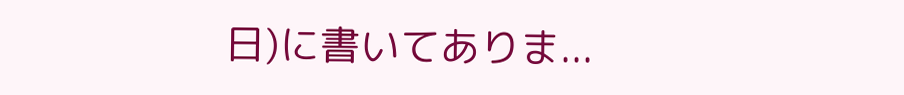日)に書いてありま...